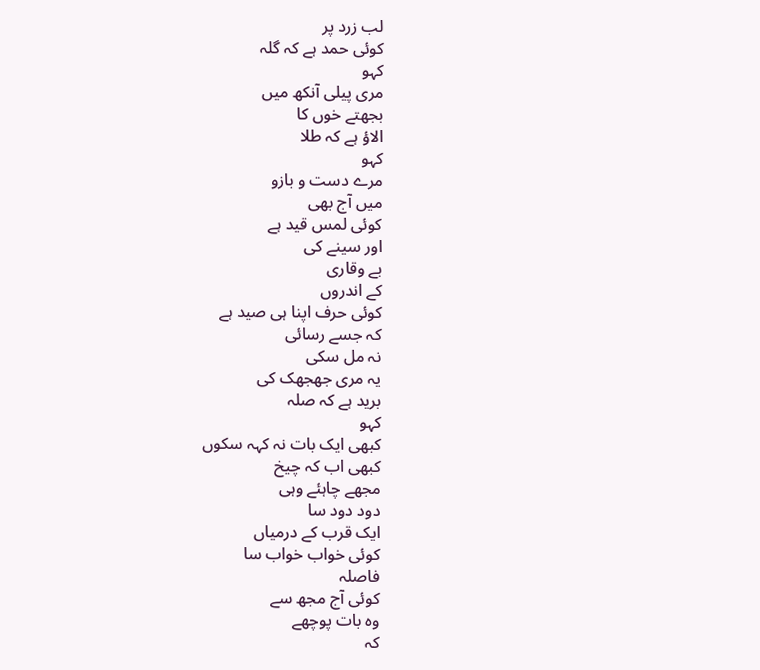لب زرد پر
کوئی حمد ہے کہ گلہ
کہو
مری پیلی آنکھ میں
بجھتے خوں کا
الاؤ ہے کہ طلا
کہو
مرے دست و بازو
میں آج بھی
کوئی لمس قید ہے
اور سینے کی
بے وقاری
کے اندروں
کوئی حرف اپنا ہی صید ہے
کہ جسے رسائی
نہ مل سکی
یہ مری جھجھک کی
برید ہے کہ صلہ
کہو
کبھی ایک بات نہ کہہ سکوں
کبھی اب کہ چیخ
مجھے چاہئے وہی
دود دود سا
ایک قرب کے درمیاں
کوئی خواب خواب سا
فاصلہ
کوئی آج مجھ سے
وہ بات پوچھے
کہ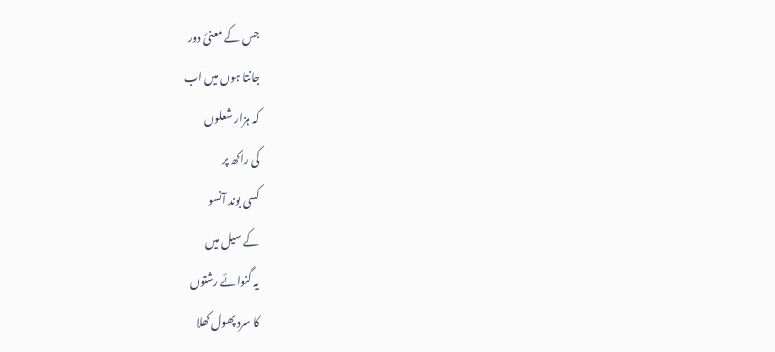جس کے معنئ دور
جانتا ہوں میں اب
کہ ہزار شعلوں
کی راکھ پر
کسی بوند آنسو
کے سیل میں
یہ گنوائے رشتوں
کا سرد پھول کھلا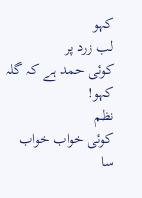کہو
لب زرد پر
کوئی حمد ہے کہ گلہ
کہو!
نظم
کوئی خواب خواب سا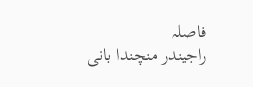فاصلہ
راجیندر منچندا بانی